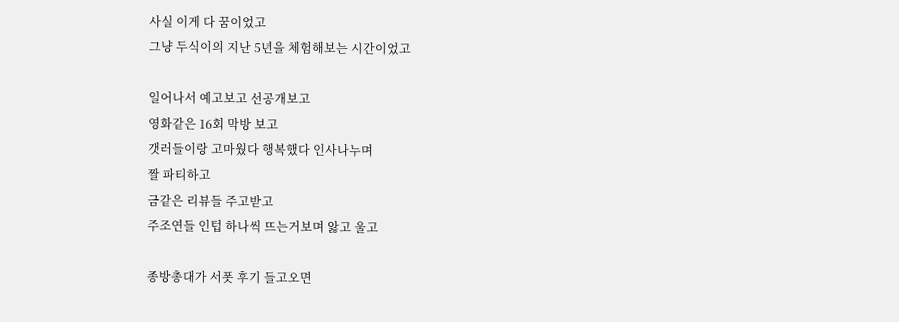사실 이게 다 꿈이었고
그냥 두식이의 지난 5년을 체험해보는 시간이었고

일어나서 예고보고 선공개보고
영화같은 16회 막방 보고
갯러들이랑 고마웠다 행복했다 인사나누며
짤 파티하고
금같은 리뷰들 주고받고
주조연들 인텁 하나씩 뜨는거보며 앓고 울고

종방총대가 서폿 후기 들고오면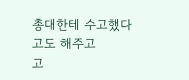총대한테 수고했다고도 해주고
고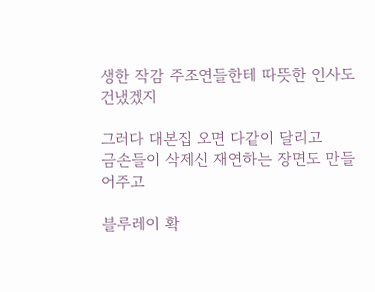생한 작감 주조연들한테 따뜻한 인사도 건냈겠지

그러다 대본집 오면 다같이 달리고
금손들이 삭제신 재연하는 장면도 만들어주고

블루레이 확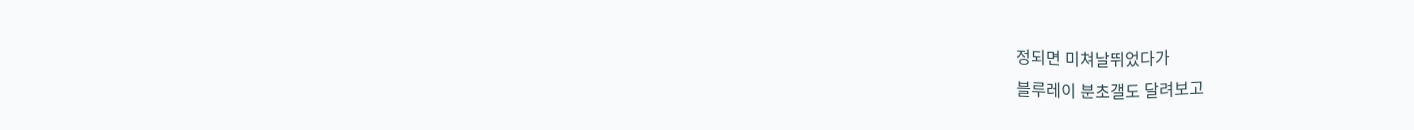정되면 미쳐날뛰었다가
블루레이 분초갤도 달려보고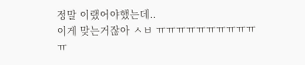정말 이랬어야했는데..
이게 맞는거잖아 ㅅㅂ ㅠㅠㅠㅠㅠㅠㅠㅠㅠㅠㅠ